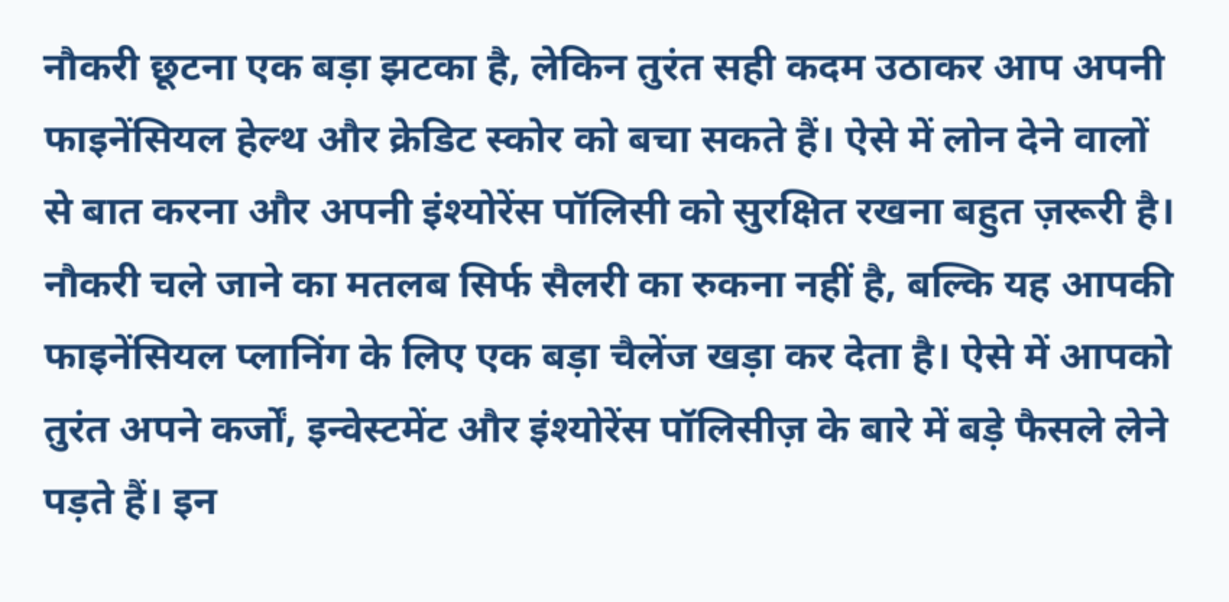नौकरी छूटना एक बड़ा झटका है, लेकिन तुरंत सही कदम उठाकर आप अपनी फाइनेंसियल हेल्थ और क्रेडिट स्कोर को बचा सकते हैं। ऐसे में लोन देने वालों से बात करना और अपनी इंश्योरेंस पॉलिसी को सुरक्षित रखना बहुत ज़रूरी है।
नौकरी चले जाने का मतलब सिर्फ सैलरी का रुकना नहीं है, बल्कि यह आपकी फाइनेंसियल प्लानिंग के लिए एक बड़ा चैलेंज खड़ा कर देता है। ऐसे में आपको तुरंत अपने कर्जों, इन्वेस्टमेंट और इंश्योरेंस पॉलिसीज़ के बारे में बड़े फैसले लेने पड़ते हैं। इन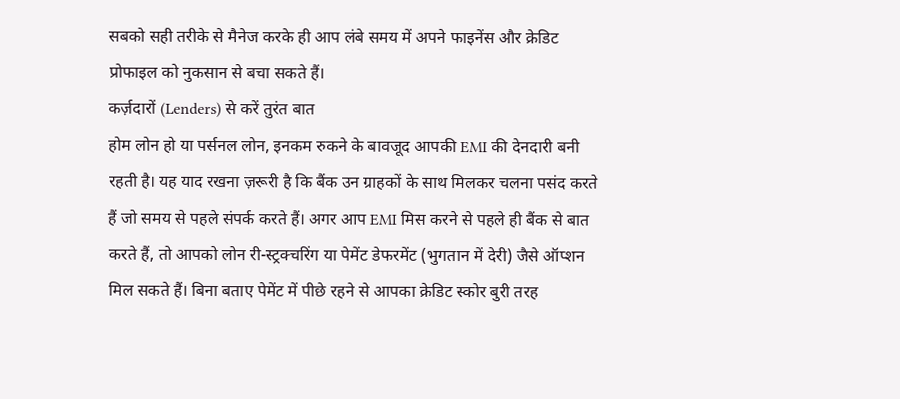सबको सही तरीके से मैनेज करके ही आप लंबे समय में अपने फाइनेंस और क्रेडिट प्रोफाइल को नुकसान से बचा सकते हैं।
कर्ज़दारों (Lenders) से करें तुरंत बात
होम लोन हो या पर्सनल लोन, इनकम रुकने के बावजूद आपकी EMI की देनदारी बनी रहती है। यह याद रखना ज़रूरी है कि बैंक उन ग्राहकों के साथ मिलकर चलना पसंद करते हैं जो समय से पहले संपर्क करते हैं। अगर आप EMI मिस करने से पहले ही बैंक से बात करते हैं, तो आपको लोन री-स्ट्रक्चरिंग या पेमेंट डेफरमेंट (भुगतान में देरी) जैसे ऑप्शन मिल सकते हैं। बिना बताए पेमेंट में पीछे रहने से आपका क्रेडिट स्कोर बुरी तरह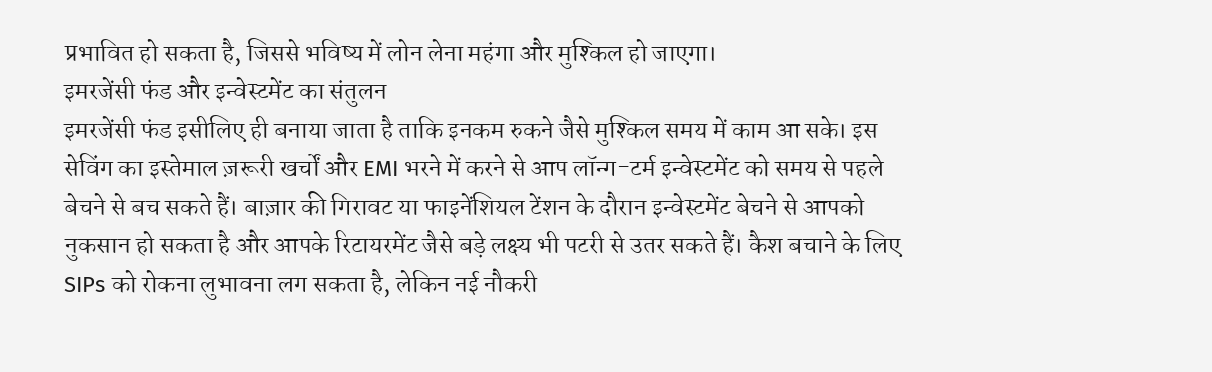प्रभावित हो सकता है, जिससे भविष्य में लोन लेना महंगा और मुश्किल हो जाएगा।
इमरजेंसी फंड और इन्वेस्टमेंट का संतुलन
इमरजेंसी फंड इसीलिए ही बनाया जाता है ताकि इनकम रुकने जैसे मुश्किल समय में काम आ सके। इस सेविंग का इस्तेमाल ज़रूरी खर्चों और EMI भरने में करने से आप लॉन्ग-टर्म इन्वेस्टमेंट को समय से पहले बेचने से बच सकते हैं। बाज़ार की गिरावट या फाइनेंशियल टेंशन के दौरान इन्वेस्टमेंट बेचने से आपको नुकसान हो सकता है और आपके रिटायरमेंट जैसे बड़े लक्ष्य भी पटरी से उतर सकते हैं। कैश बचाने के लिए SIPs को रोकना लुभावना लग सकता है, लेकिन नई नौकरी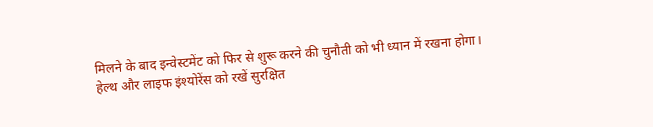मिलने के बाद इन्वेस्टमेंट को फिर से शुरू करने की चुनौती को भी ध्यान में रखना होगा।
हेल्थ और लाइफ इंश्योरेंस को रखें सुरक्षित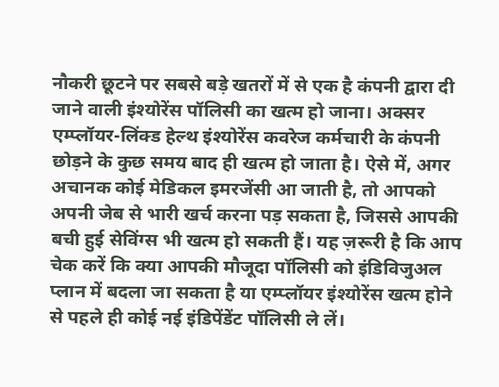नौकरी छूटने पर सबसे बड़े खतरों में से एक है कंपनी द्वारा दी जाने वाली इंश्योरेंस पॉलिसी का खत्म हो जाना। अक्सर एम्प्लॉयर-लिंक्ड हेल्थ इंश्योरेंस कवरेज कर्मचारी के कंपनी छोड़ने के कुछ समय बाद ही खत्म हो जाता है। ऐसे में, अगर अचानक कोई मेडिकल इमरजेंसी आ जाती है, तो आपको अपनी जेब से भारी खर्च करना पड़ सकता है, जिससे आपकी बची हुई सेविंग्स भी खत्म हो सकती हैं। यह ज़रूरी है कि आप चेक करें कि क्या आपकी मौजूदा पॉलिसी को इंडिविजुअल प्लान में बदला जा सकता है या एम्प्लॉयर इंश्योरेंस खत्म होने से पहले ही कोई नई इंडिपेंडेंट पॉलिसी ले लें।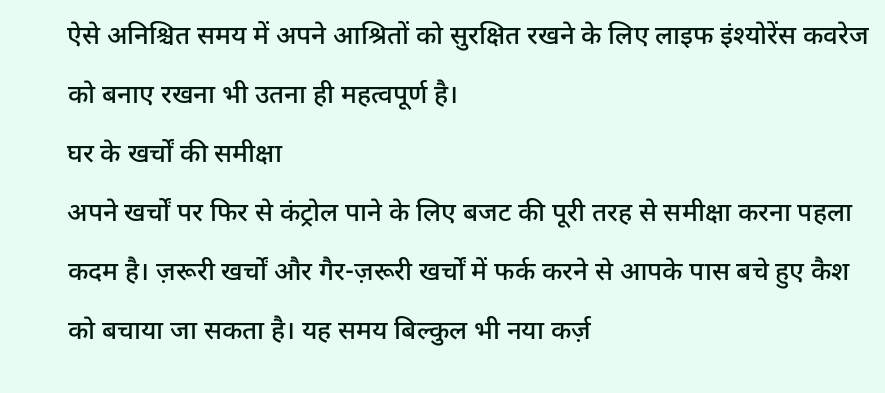ऐसे अनिश्चित समय में अपने आश्रितों को सुरक्षित रखने के लिए लाइफ इंश्योरेंस कवरेज को बनाए रखना भी उतना ही महत्वपूर्ण है।
घर के खर्चों की समीक्षा
अपने खर्चों पर फिर से कंट्रोल पाने के लिए बजट की पूरी तरह से समीक्षा करना पहला कदम है। ज़रूरी खर्चों और गैर-ज़रूरी खर्चों में फर्क करने से आपके पास बचे हुए कैश को बचाया जा सकता है। यह समय बिल्कुल भी नया कर्ज़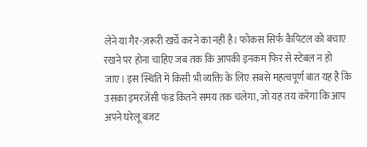लेने या गैर-ज़रूरी खर्चे करने का नहीं है। फोकस सिर्फ कैपिटल को बचाए रखने पर होना चाहिए जब तक कि आपकी इनकम फिर से स्टेबल न हो जाए। इस स्थिति में किसी भी व्यक्ति के लिए सबसे महत्वपूर्ण बात यह है कि उसका इमरजेंसी फंड कितने समय तक चलेगा, जो यह तय करेगा कि आप अपने घरेलू बजट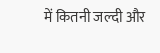में कितनी जल्दी और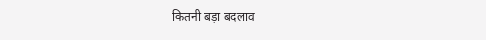कितनी बड़ा बदलाव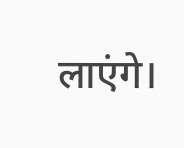लाएंगे।